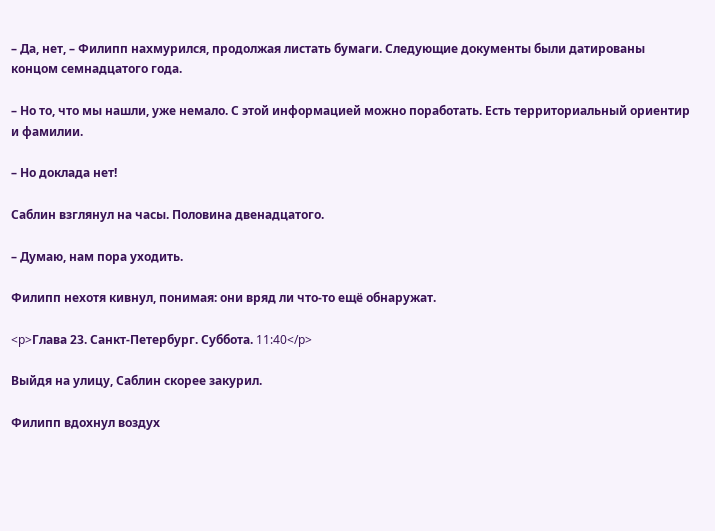– Да, нет, – Филипп нахмурился, продолжая листать бумаги. Следующие документы были датированы концом семнадцатого года.

– Но то, что мы нашли, уже немало. С этой информацией можно поработать. Есть территориальный ориентир и фамилии.

– Но доклада нет!

Саблин взглянул на часы. Половина двенадцатого.

– Думаю, нам пора уходить.

Филипп нехотя кивнул, понимая: они вряд ли что-то ещё обнаружат.

<p>Глава 23. Санкт-Петербург. Суббота. 11:40</p>

Выйдя на улицу, Саблин скорее закурил.

Филипп вдохнул воздух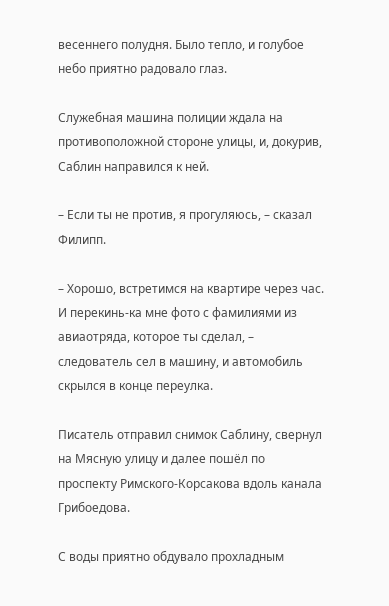весеннего полудня. Было тепло, и голубое небо приятно радовало глаз.

Служебная машина полиции ждала на противоположной стороне улицы, и, докурив, Саблин направился к ней.

– Если ты не против, я прогуляюсь, – сказал Филипп.

– Хорошо, встретимся на квартире через час. И перекинь-ка мне фото с фамилиями из авиаотряда, которое ты сделал, – следователь сел в машину, и автомобиль скрылся в конце переулка.

Писатель отправил снимок Саблину, свернул на Мясную улицу и далее пошёл по проспекту Римского-Корсакова вдоль канала Грибоедова.

С воды приятно обдувало прохладным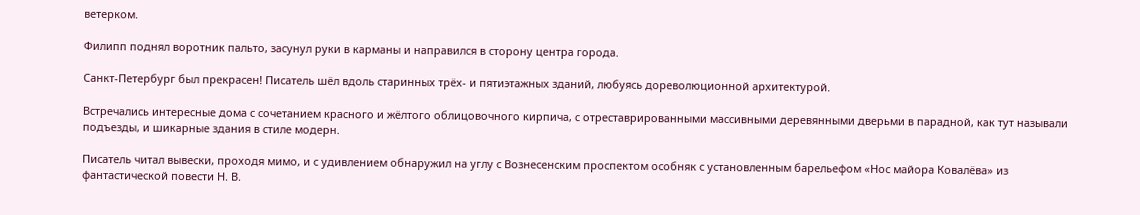ветерком.

Филипп поднял воротник пальто, засунул руки в карманы и направился в сторону центра города.

Санкт-Петербург был прекрасен! Писатель шёл вдоль старинных трёх- и пятиэтажных зданий, любуясь дореволюционной архитектурой.

Встречались интересные дома с сочетанием красного и жёлтого облицовочного кирпича, с отреставрированными массивными деревянными дверьми в парадной, как тут называли подъезды, и шикарные здания в стиле модерн.

Писатель читал вывески, проходя мимо, и с удивлением обнаружил на углу с Вознесенским проспектом особняк с установленным барельефом «Нос майора Ковалёва» из фантастической повести Н. В.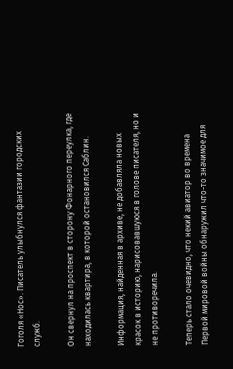Гоголя «Нос». Писатель улыбнулся фантазии городских служб.

Он свернул на проспект в сторону Фонарного переулка, где находилась квартира, в которой остановился Саблин.

Информация, найденная в архиве, не добавляла новых красок в историю, нарисовавшуюся в голове писателя, но и не противоречила.

Теперь стало очевидно, что некий авиатор во времена Первой мировой войны обнаружил что-то значимое для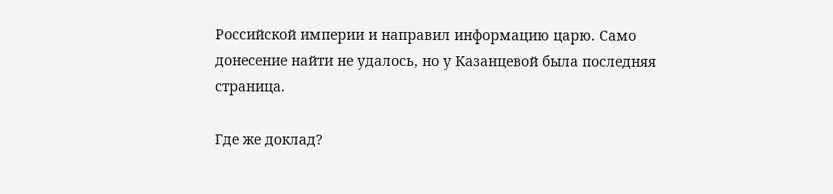Российской империи и направил информацию царю. Само донесение найти не удалось, но у Казанцевой была последняя страница.

Где же доклад?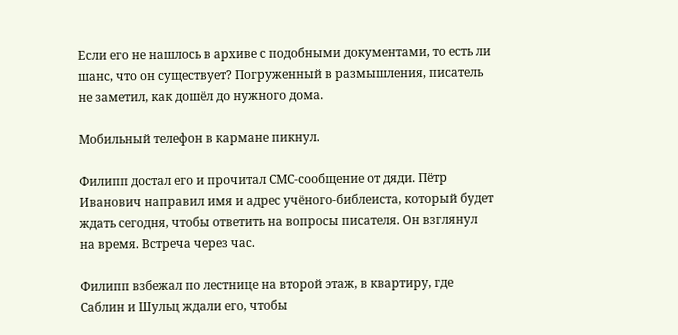Если его не нашлось в архиве с подобными документами, то есть ли шанс, что он существует? Погруженный в размышления, писатель не заметил, как дошёл до нужного дома.

Мобильный телефон в кармане пикнул.

Филипп достал его и прочитал СМС-сообщение от дяди. Пётр Иванович направил имя и адрес учёного-библеиста, который будет ждать сегодня, чтобы ответить на вопросы писателя. Он взглянул на время. Встреча через час.

Филипп взбежал по лестнице на второй этаж, в квартиру, где Саблин и Шульц ждали его, чтобы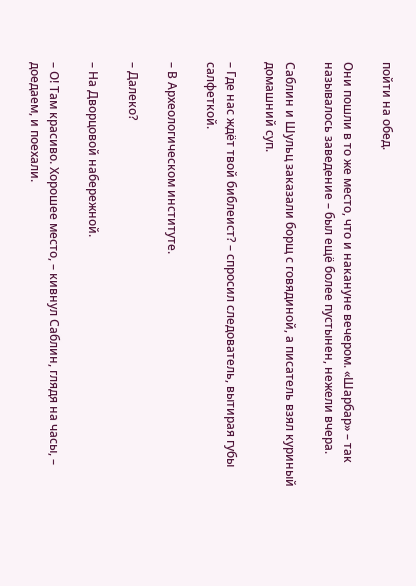пойти на обед.

Они пошли в то же место, что и накануне вечером. «Шарбар» – так называлось заведение – был ещё более пустынен, нежели вчера.

Саблин и Шульц заказали борщ с говядиной, а писатель взял куриный домашний суп.

– Где нас ждёт твой библеист? – спросил следователь, вытирая губы салфеткой.

– В Археологическом институте.

– Далеко?

– На Дворцовой набережной.

– О! Там красиво. Хорошее место, – кивнул Саблин, глядя на часы, – доедаем, и поехали.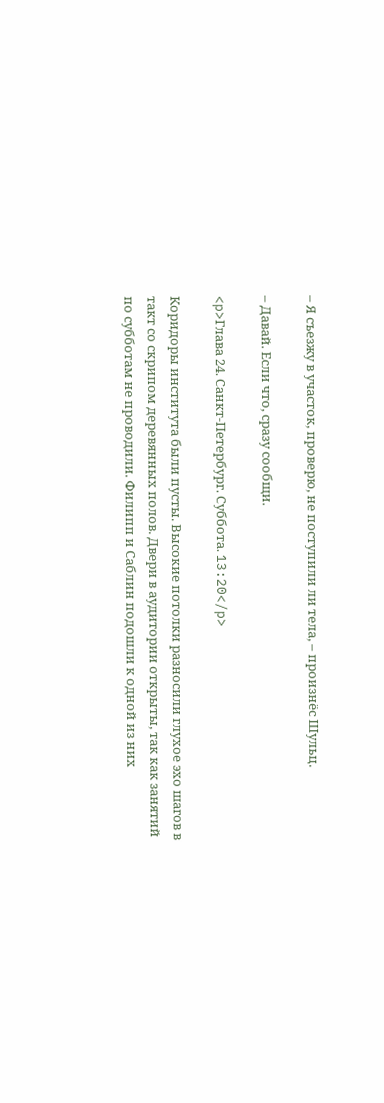– Я съезжу в участок, проверю, не поступили ли тела, – произнёс Шульц.

– Давай. Если что, сразу сообщи.

<p>Глава 24. Санкт-Петербург. Суббота. 13:20</p>

Коридоры института были пусты. Высокие потолки разносили глухое эхо шагов в такт со скрипом деревянных полов. Двери в аудитории открыты, так как занятий по субботам не проводили. Филипп и Саблин подошли к одной из них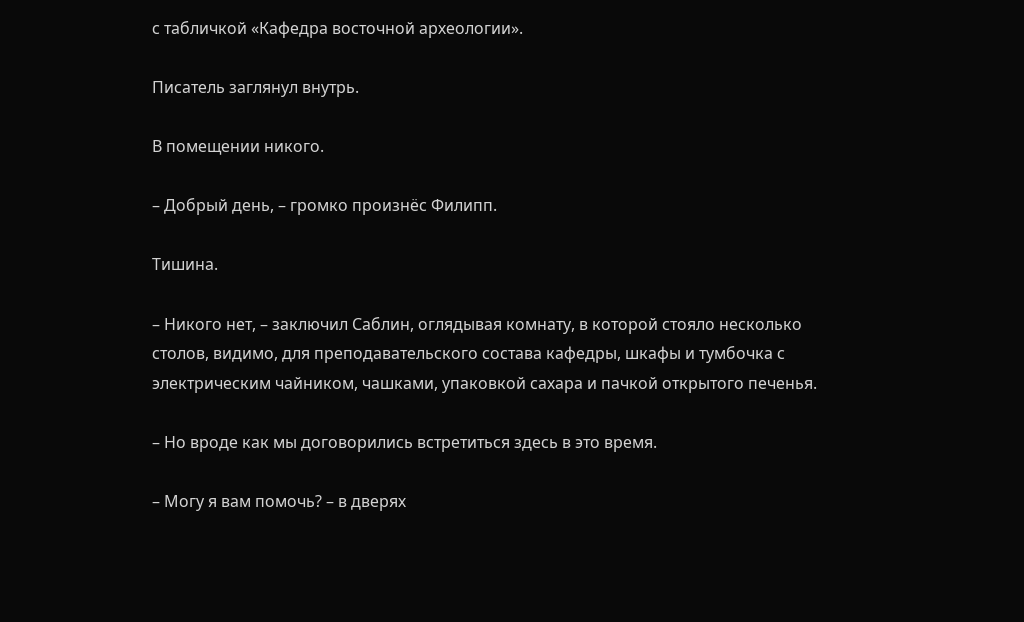с табличкой «Кафедра восточной археологии».

Писатель заглянул внутрь.

В помещении никого.

– Добрый день, – громко произнёс Филипп.

Тишина.

– Никого нет, – заключил Саблин, оглядывая комнату, в которой стояло несколько столов, видимо, для преподавательского состава кафедры, шкафы и тумбочка с электрическим чайником, чашками, упаковкой сахара и пачкой открытого печенья.

– Но вроде как мы договорились встретиться здесь в это время.

– Могу я вам помочь? – в дверях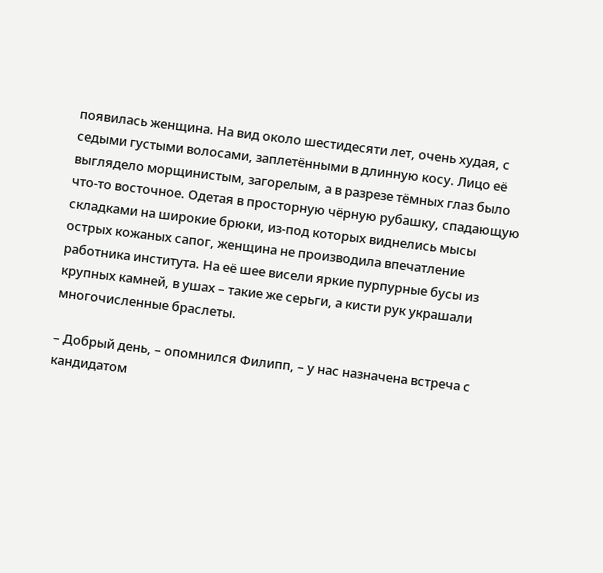появилась женщина. На вид около шестидесяти лет, очень худая, с седыми густыми волосами, заплетёнными в длинную косу. Лицо её выглядело морщинистым, загорелым, а в разрезе тёмных глаз было что-то восточное. Одетая в просторную чёрную рубашку, спадающую складками на широкие брюки, из-под которых виднелись мысы острых кожаных сапог, женщина не производила впечатление работника института. На её шее висели яркие пурпурные бусы из крупных камней, в ушах – такие же серьги, а кисти рук украшали многочисленные браслеты.

– Добрый день, – опомнился Филипп, – у нас назначена встреча с кандидатом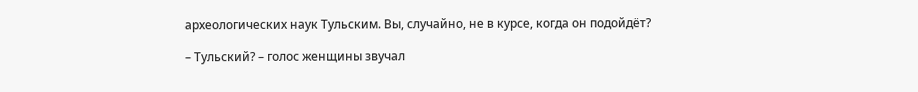археологических наук Тульским. Вы, случайно, не в курсе, когда он подойдёт?

– Тульский? – голос женщины звучал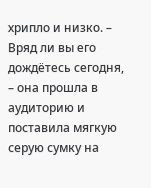хрипло и низко. – Вряд ли вы его дождётесь сегодня, – она прошла в аудиторию и поставила мягкую серую сумку на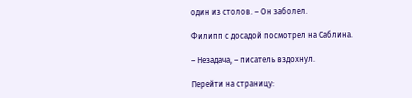один из столов. – Он заболел.

Филипп с досадой посмотрел на Саблина.

– Незадача, – писатель вздохнул.

Перейти на страницу: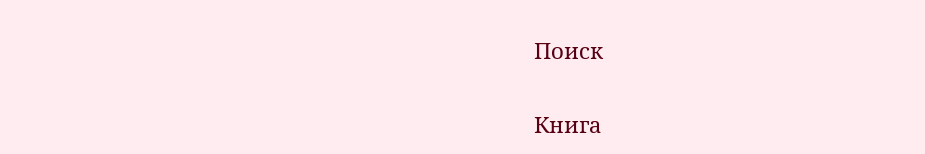Поиск

Книга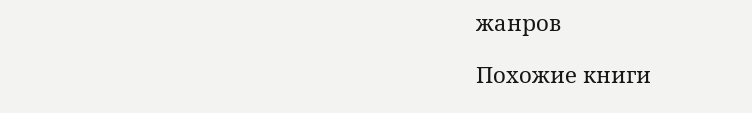жанров

Похожие книги